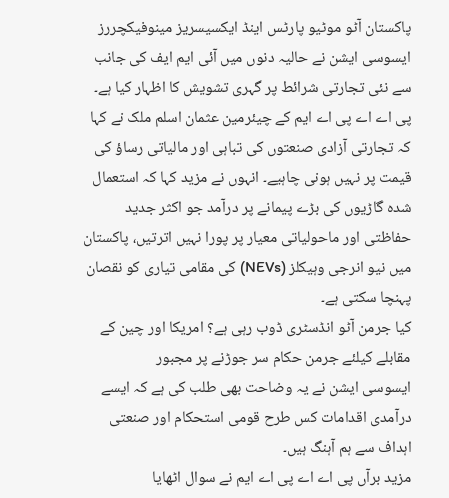پاکستان آٹو موٹیو پارٹس اینڈ ایکسیسریز مینوفیکچررز ایسوسی ایشن نے حالیہ دنوں میں آئی ایم ایف کی جانب سے نئی تجارتی شرائط پر گہری تشویش کا اظہار کیا ہے۔
پی اے اے پی اے ایم کے چیئرمین عثمان اسلم ملک نے کہا کہ تجارتی آزادی صنعتوں کی تباہی اور مالیاتی رساؤ کی قیمت پر نہیں ہونی چاہیے۔ انہوں نے مزید کہا کہ استعمال شدہ گاڑیوں کی بڑے پیمانے پر درآمد جو اکثر جدید حفاظتی اور ماحولیاتی معیار پر پورا نہیں اترتیں، پاکستان میں نیو انرجی وہیکلز (NEVs) کی مقامی تیاری کو نقصان پہنچا سکتی ہے۔
کیا جرمن آٹو انڈسٹری ڈوب رہی ہے؟ امریکا اور چین کے مقابلے کیلئے جرمن حکام سر جوڑنے پر مجبور
ایسوسی ایشن نے یہ وضاحت بھی طلب کی ہے کہ ایسے درآمدی اقدامات کس طرح قومی استحکام اور صنعتی اہداف سے ہم آہنگ ہیں۔
مزید برآں پی اے اے پی اے ایم نے سوال اٹھایا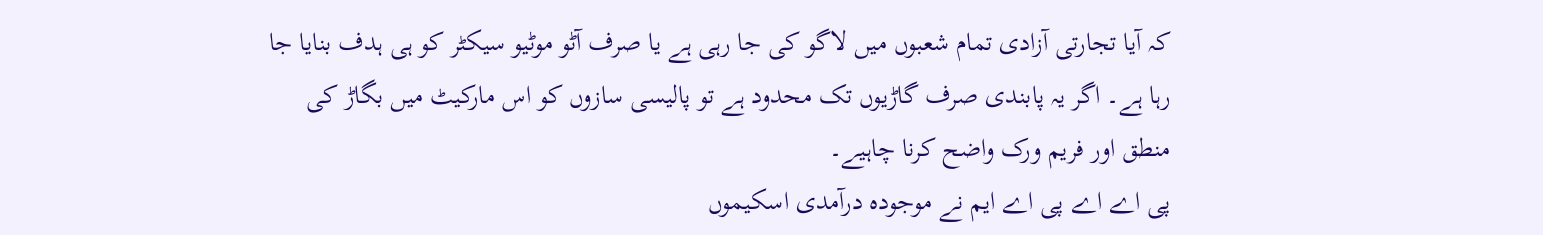کہ آیا تجارتی آزادی تمام شعبوں میں لاگو کی جا رہی ہے یا صرف آٹو موٹیو سیکٹر کو ہی ہدف بنایا جا رہا ہے۔ اگر یہ پابندی صرف گاڑیوں تک محدود ہے تو پالیسی سازوں کو اس مارکیٹ میں بگاڑ کی منطق اور فریم ورک واضح کرنا چاہیے۔
پی اے اے پی اے ایم نے موجودہ درآمدی اسکیموں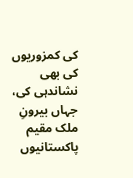کی کمزوریوں کی بھی نشاندہی کی، جہاں بیرونِ ملک مقیم پاکستانیوں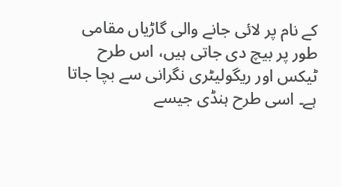کے نام پر لائی جانے والی گاڑیاں مقامی طور پر بیچ دی جاتی ہیں، اس طرح ٹیکس اور ریگولیٹری نگرانی سے بچا جاتا ہے۔ اسی طرح ہنڈی جیسے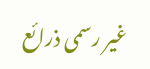غیر رسمی ذرائع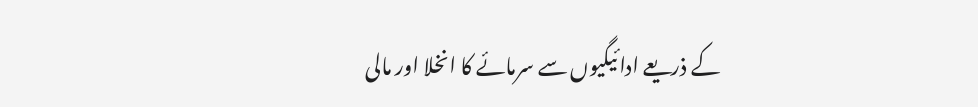کے ذریعے ادائیگیوں سے سرمائے کا انخلا اور مالی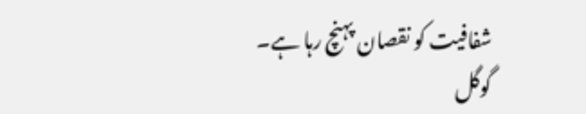شفافیت کو نقصان پہنچ رہا ہے۔
گوگل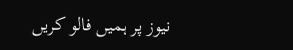نیوز پر ہمیں فالو کریں